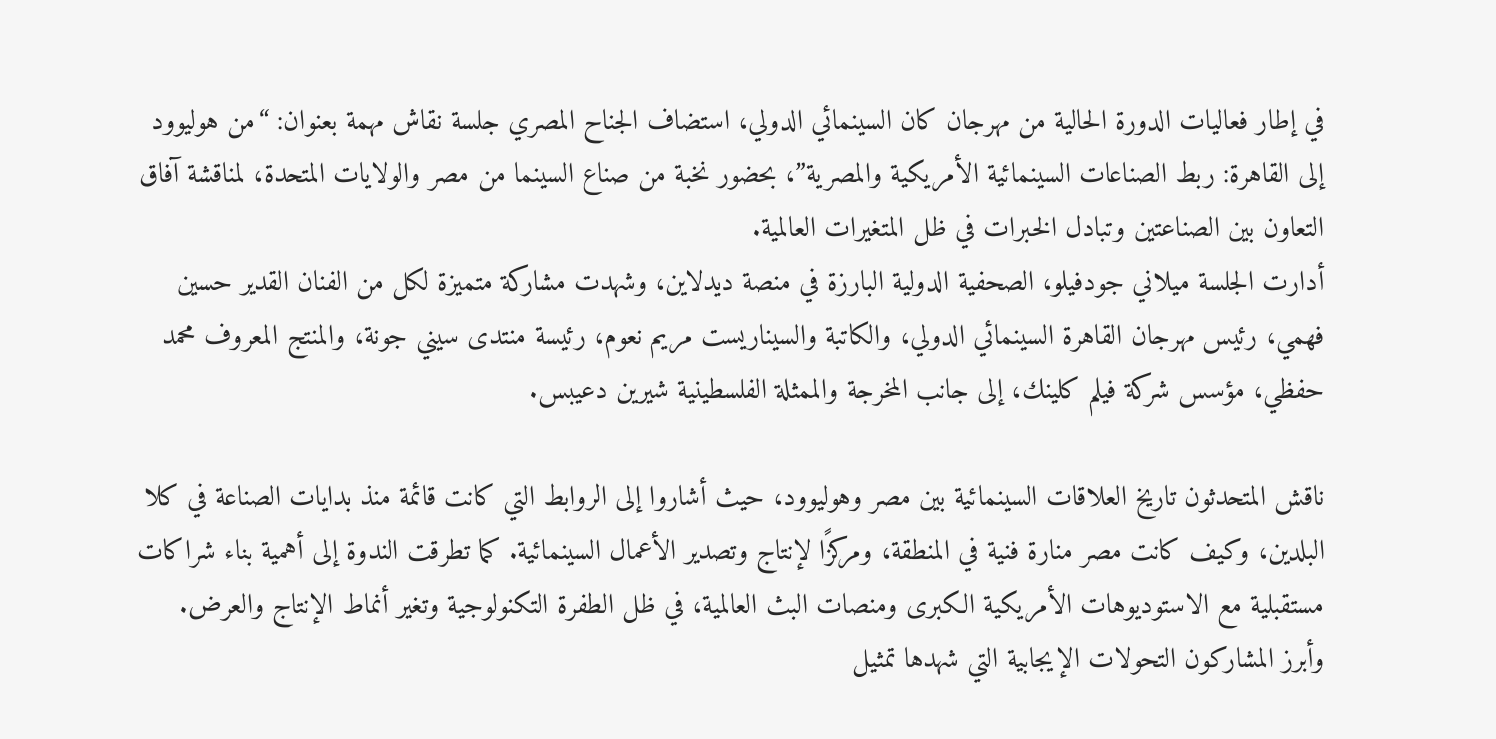في إطار فعاليات الدورة الحالية من مهرجان كان السينمائي الدولي، استضاف الجناح المصري جلسة نقاش مهمة بعنوان: “من هوليوود إلى القاهرة: ربط الصناعات السينمائية الأمريكية والمصرية”، بحضور نخبة من صناع السينما من مصر والولايات المتحدة، لمناقشة آفاق التعاون بين الصناعتين وتبادل الخبرات في ظل المتغيرات العالمية.
أدارت الجلسة ميلاني جودفيلو، الصحفية الدولية البارزة في منصة ديدلاين، وشهدت مشاركة متميزة لكل من الفنان القدير حسين فهمي، رئيس مهرجان القاهرة السينمائي الدولي، والكاتبة والسيناريست مريم نعوم، رئيسة منتدى سيني جونة، والمنتج المعروف محمد حفظي، مؤسس شركة فيلم كلينك، إلى جانب المخرجة والممثلة الفلسطينية شيرين دعيبس.

ناقش المتحدثون تاريخ العلاقات السينمائية بين مصر وهوليوود، حيث أشاروا إلى الروابط التي كانت قائمة منذ بدايات الصناعة في كلا البلدين، وكيف كانت مصر منارة فنية في المنطقة، ومركزًا لإنتاج وتصدير الأعمال السينمائية. كما تطرقت الندوة إلى أهمية بناء شراكات مستقبلية مع الاستوديوهات الأمريكية الكبرى ومنصات البث العالمية، في ظل الطفرة التكنولوجية وتغير أنماط الإنتاج والعرض.
وأبرز المشاركون التحولات الإيجابية التي شهدها تمثيل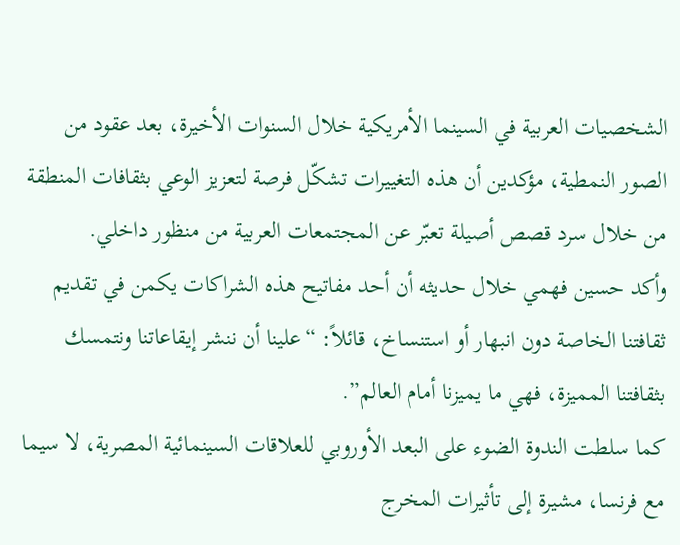الشخصيات العربية في السينما الأمريكية خلال السنوات الأخيرة، بعد عقود من الصور النمطية، مؤكدين أن هذه التغييرات تشكّل فرصة لتعزيز الوعي بثقافات المنطقة من خلال سرد قصص أصيلة تعبّر عن المجتمعات العربية من منظور داخلي.
وأكد حسين فهمي خلال حديثه أن أحد مفاتيح هذه الشراكات يكمن في تقديم ثقافتنا الخاصة دون انبهار أو استنساخ، قائلاً: “علينا أن ننشر إيقاعاتنا ونتمسك بثقافتنا المميزة، فهي ما يميزنا أمام العالم”.
كما سلطت الندوة الضوء على البعد الأوروبي للعلاقات السينمائية المصرية، لا سيما مع فرنسا، مشيرة إلى تأثيرات المخرج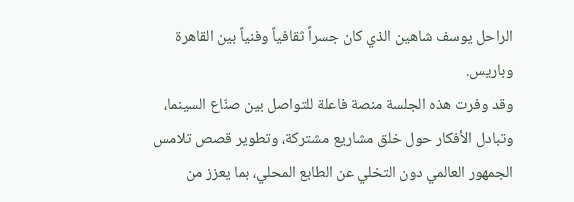الراحل يوسف شاهين الذي كان جسراً ثقافياً وفنياً بين القاهرة وباريس.
وقد وفرت هذه الجلسة منصة فاعلة للتواصل بين صنّاع السينما، وتبادل الأفكار حول خلق مشاريع مشتركة، وتطوير قصص تلامس الجمهور العالمي دون التخلي عن الطابع المحلي، بما يعزز من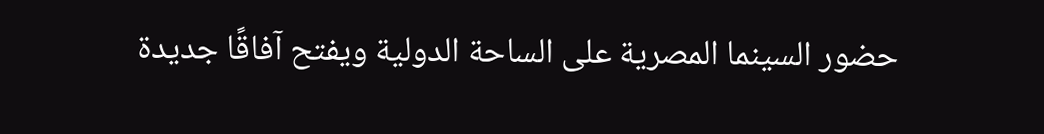حضور السينما المصرية على الساحة الدولية ويفتح آفاقًا جديدة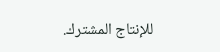للإنتاج المشترك.